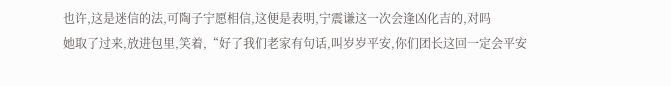也许,这是迷信的法,可陶子宁愿相信,这便是表明,宁震谦这一次会逢凶化吉的,对吗
她取了过来,放进包里,笑着,“好了我们老家有句话,叫岁岁平安,你们团长这回一定会平安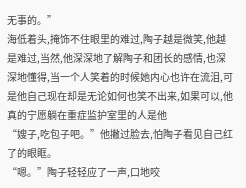无事的。”
海低着头,掩饰不住眼里的难过,陶子越是微笑,他越是难过,当然,他深深地了解陶子和团长的感情,也深深地懂得,当一个人笑着的时候她内心也许在流泪,可是他自己现在却是无论如何也笑不出来,如果可以,他真的宁愿躺在重症监护室里的人是他
“嫂子,吃包子吧。”他撇过脸去,怕陶子看见自己红了的眼眶。
“嗯。”陶子轻轻应了一声,口地咬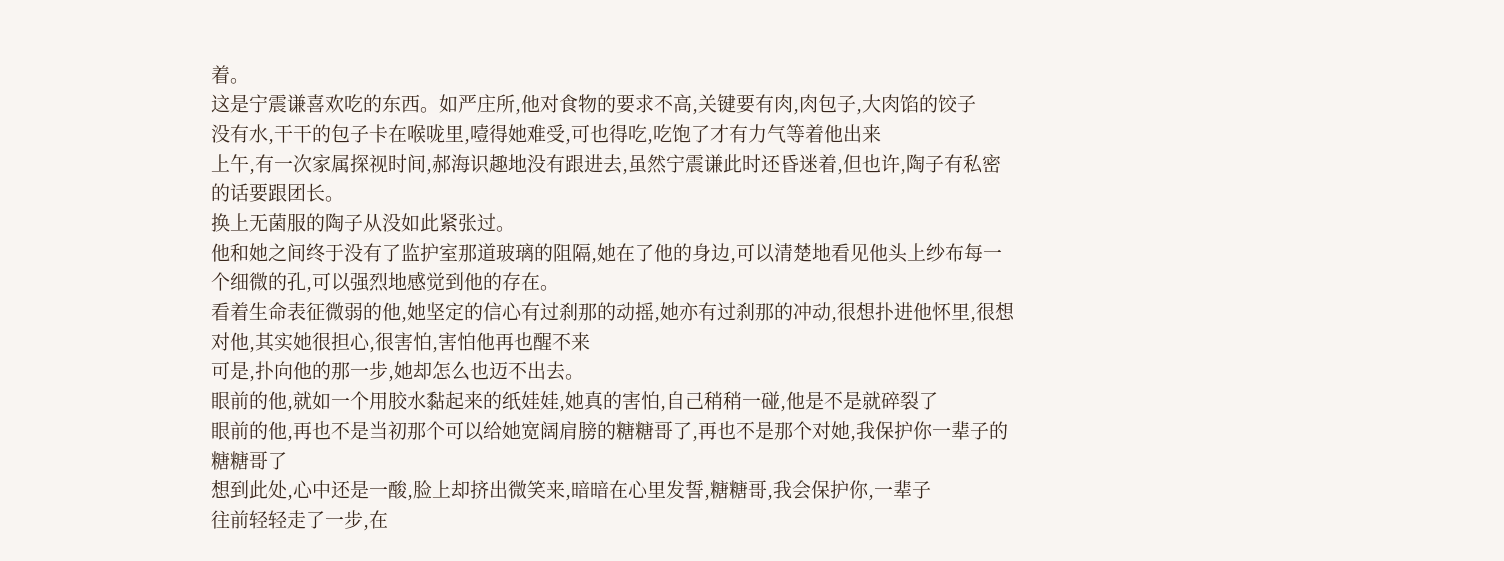着。
这是宁震谦喜欢吃的东西。如严庄所,他对食物的要求不高,关键要有肉,肉包子,大肉馅的饺子
没有水,干干的包子卡在喉咙里,噎得她难受,可也得吃,吃饱了才有力气等着他出来
上午,有一次家属探视时间,郝海识趣地没有跟进去,虽然宁震谦此时还昏迷着,但也许,陶子有私密的话要跟团长。
换上无菌服的陶子从没如此紧张过。
他和她之间终于没有了监护室那道玻璃的阻隔,她在了他的身边,可以清楚地看见他头上纱布每一个细微的孔,可以强烈地感觉到他的存在。
看着生命表征微弱的他,她坚定的信心有过刹那的动摇,她亦有过刹那的冲动,很想扑进他怀里,很想对他,其实她很担心,很害怕,害怕他再也醒不来
可是,扑向他的那一步,她却怎么也迈不出去。
眼前的他,就如一个用胶水黏起来的纸娃娃,她真的害怕,自己稍稍一碰,他是不是就碎裂了
眼前的他,再也不是当初那个可以给她宽阔肩膀的糖糖哥了,再也不是那个对她,我保护你一辈子的糖糖哥了
想到此处,心中还是一酸,脸上却挤出微笑来,暗暗在心里发誓,糖糖哥,我会保护你,一辈子
往前轻轻走了一步,在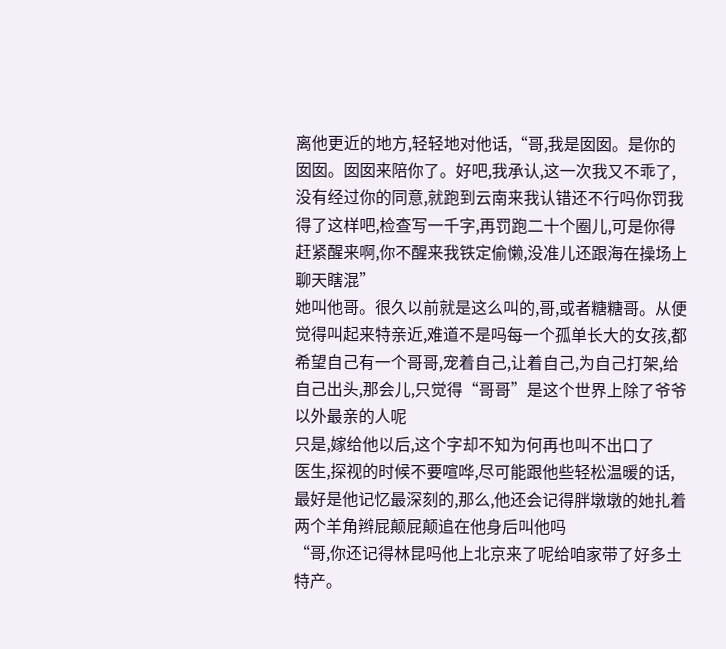离他更近的地方,轻轻地对他话,“哥,我是囡囡。是你的囡囡。囡囡来陪你了。好吧,我承认,这一次我又不乖了,没有经过你的同意,就跑到云南来我认错还不行吗你罚我得了这样吧,检查写一千字,再罚跑二十个圈儿,可是你得赶紧醒来啊,你不醒来我铁定偷懒,没准儿还跟海在操场上聊天瞎混”
她叫他哥。很久以前就是这么叫的,哥,或者糖糖哥。从便觉得叫起来特亲近,难道不是吗每一个孤单长大的女孩,都希望自己有一个哥哥,宠着自己,让着自己,为自己打架,给自己出头,那会儿,只觉得“哥哥”是这个世界上除了爷爷以外最亲的人呢
只是,嫁给他以后,这个字却不知为何再也叫不出口了
医生,探视的时候不要喧哗,尽可能跟他些轻松温暖的话,最好是他记忆最深刻的,那么,他还会记得胖墩墩的她扎着两个羊角辫屁颠屁颠追在他身后叫他吗
“哥,你还记得林昆吗他上北京来了呢给咱家带了好多土特产。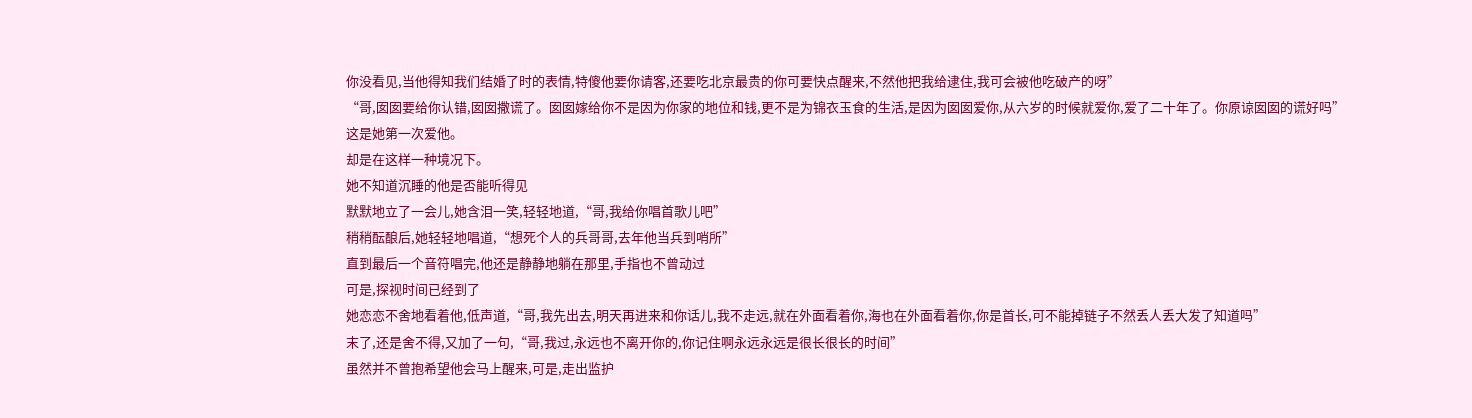你没看见,当他得知我们结婚了时的表情,特傻他要你请客,还要吃北京最贵的你可要快点醒来,不然他把我给逮住,我可会被他吃破产的呀”
“哥,囡囡要给你认错,囡囡撒谎了。囡囡嫁给你不是因为你家的地位和钱,更不是为锦衣玉食的生活,是因为囡囡爱你,从六岁的时候就爱你,爱了二十年了。你原谅囡囡的谎好吗”
这是她第一次爱他。
却是在这样一种境况下。
她不知道沉睡的他是否能听得见
默默地立了一会儿,她含泪一笑,轻轻地道,“哥,我给你唱首歌儿吧”
稍稍酝酿后,她轻轻地唱道,“想死个人的兵哥哥,去年他当兵到哨所”
直到最后一个音符唱完,他还是静静地躺在那里,手指也不曾动过
可是,探视时间已经到了
她恋恋不舍地看着他,低声道,“哥,我先出去,明天再进来和你话儿,我不走远,就在外面看着你,海也在外面看着你,你是首长,可不能掉链子不然丢人丢大发了知道吗”
末了,还是舍不得,又加了一句,“哥,我过,永远也不离开你的,你记住啊永远永远是很长很长的时间”
虽然并不曾抱希望他会马上醒来,可是,走出监护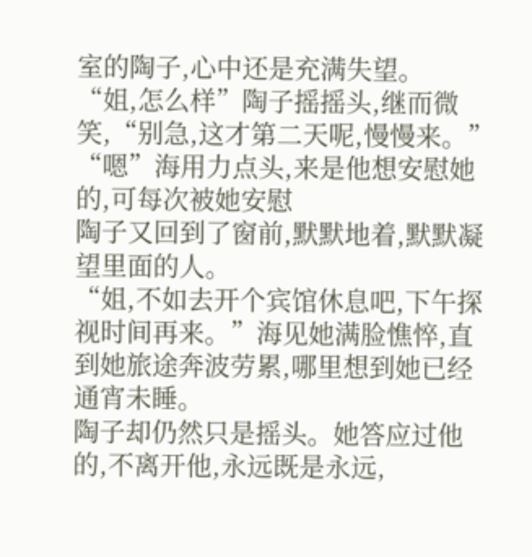室的陶子,心中还是充满失望。
“姐,怎么样”陶子摇摇头,继而微笑,“别急,这才第二天呢,慢慢来。”
“嗯”海用力点头,来是他想安慰她的,可每次被她安慰
陶子又回到了窗前,默默地着,默默凝望里面的人。
“姐,不如去开个宾馆休息吧,下午探视时间再来。”海见她满脸憔悴,直到她旅途奔波劳累,哪里想到她已经通宵未睡。
陶子却仍然只是摇头。她答应过他的,不离开他,永远既是永远,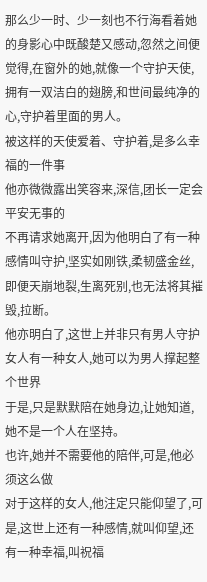那么少一时、少一刻也不行海看着她的身影心中既酸楚又感动,忽然之间便觉得,在窗外的她,就像一个守护天使,拥有一双洁白的翅膀,和世间最纯净的心,守护着里面的男人。
被这样的天使爱着、守护着,是多么幸福的一件事
他亦微微露出笑容来,深信,团长一定会平安无事的
不再请求她离开,因为他明白了有一种感情叫守护,坚实如刚铁,柔韧盛金丝,即便天崩地裂,生离死别,也无法将其摧毁,拉断。
他亦明白了,这世上并非只有男人守护女人有一种女人,她可以为男人撑起整个世界
于是,只是默默陪在她身边,让她知道,她不是一个人在坚持。
也许,她并不需要他的陪伴,可是,他必须这么做
对于这样的女人,他注定只能仰望了,可是,这世上还有一种感情,就叫仰望,还有一种幸福,叫祝福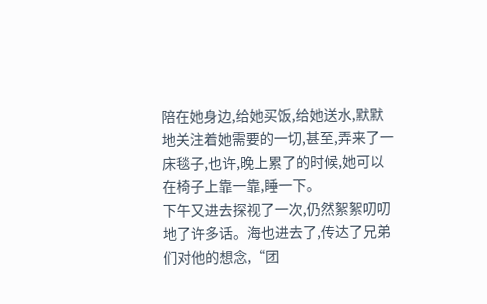陪在她身边,给她买饭,给她送水,默默地关注着她需要的一切,甚至,弄来了一床毯子,也许,晚上累了的时候,她可以在椅子上靠一靠,睡一下。
下午又进去探视了一次,仍然絮絮叨叨地了许多话。海也进去了,传达了兄弟们对他的想念,“团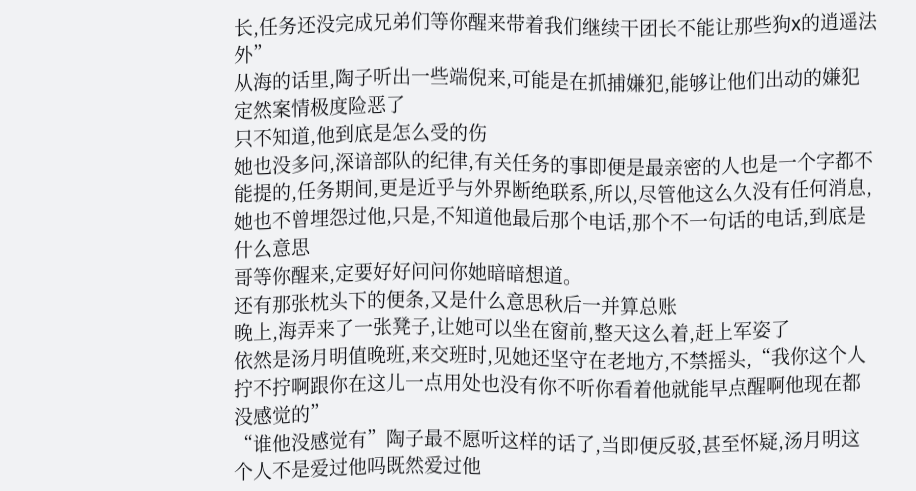长,任务还没完成兄弟们等你醒来带着我们继续干团长不能让那些狗x的逍遥法外”
从海的话里,陶子听出一些端倪来,可能是在抓捕嫌犯,能够让他们出动的嫌犯定然案情极度险恶了
只不知道,他到底是怎么受的伤
她也没多问,深谙部队的纪律,有关任务的事即便是最亲密的人也是一个字都不能提的,任务期间,更是近乎与外界断绝联系,所以,尽管他这么久没有任何消息,她也不曾埋怨过他,只是,不知道他最后那个电话,那个不一句话的电话,到底是什么意思
哥等你醒来,定要好好问问你她暗暗想道。
还有那张枕头下的便条,又是什么意思秋后一并算总账
晚上,海弄来了一张凳子,让她可以坐在窗前,整天这么着,赶上军姿了
依然是汤月明值晚班,来交班时,见她还坚守在老地方,不禁摇头,“我你这个人拧不拧啊跟你在这儿一点用处也没有你不听你看着他就能早点醒啊他现在都没感觉的”
“谁他没感觉有”陶子最不愿听这样的话了,当即便反驳,甚至怀疑,汤月明这个人不是爱过他吗既然爱过他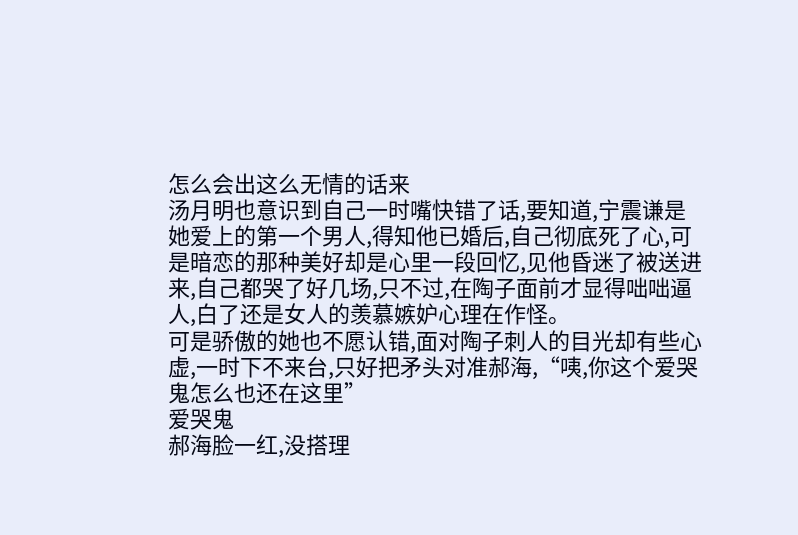怎么会出这么无情的话来
汤月明也意识到自己一时嘴快错了话,要知道,宁震谦是她爱上的第一个男人,得知他已婚后,自己彻底死了心,可是暗恋的那种美好却是心里一段回忆,见他昏迷了被送进来,自己都哭了好几场,只不过,在陶子面前才显得咄咄逼人,白了还是女人的羡慕嫉妒心理在作怪。
可是骄傲的她也不愿认错,面对陶子刺人的目光却有些心虚,一时下不来台,只好把矛头对准郝海,“咦,你这个爱哭鬼怎么也还在这里”
爱哭鬼
郝海脸一红,没搭理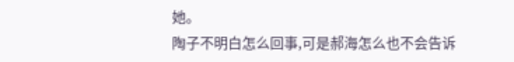她。
陶子不明白怎么回事,可是郝海怎么也不会告诉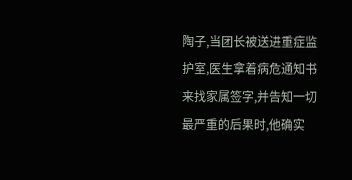陶子,当团长被送进重症监护室,医生拿着病危通知书来找家属签字,并告知一切最严重的后果时,他确实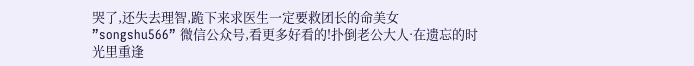哭了,还失去理智,跪下来求医生一定要救团长的命美女 ”songshu566” 微信公众号,看更多好看的!扑倒老公大人·在遗忘的时光里重逢